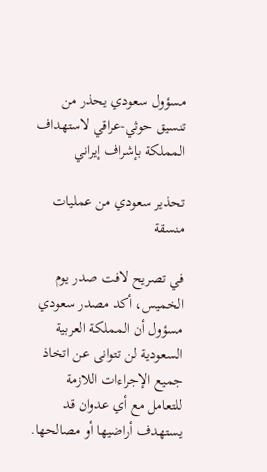مسؤول سعودي يحذر من تنسيق حوثي-عراقي لاستهداف المملكة بإشراف إيراني

تحذير سعودي من عمليات منسقة

في تصريح لافت صدر يوم الخميس، أكد مصدر سعودي مسؤول أن المملكة العربية السعودية لن تتوانى عن اتخاذ جميع الإجراءات اللازمة للتعامل مع أي عدوان قد يستهدف أراضيها أو مصالحها.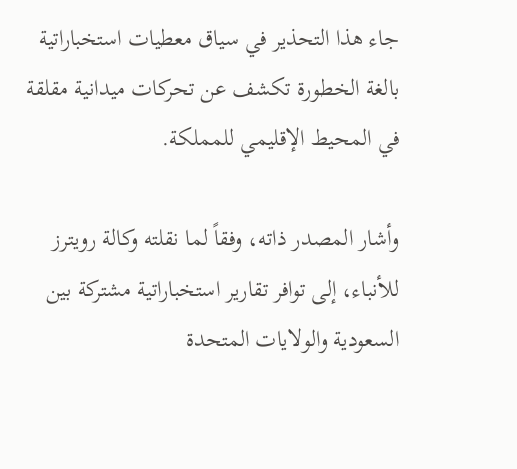جاء هذا التحذير في سياق معطيات استخباراتية بالغة الخطورة تكشف عن تحركات ميدانية مقلقة في المحيط الإقليمي للمملكة.

وأشار المصدر ذاته، وفقاً لما نقلته وكالة رويترز للأنباء، إلى توافر تقارير استخباراتية مشتركة بين السعودية والولايات المتحدة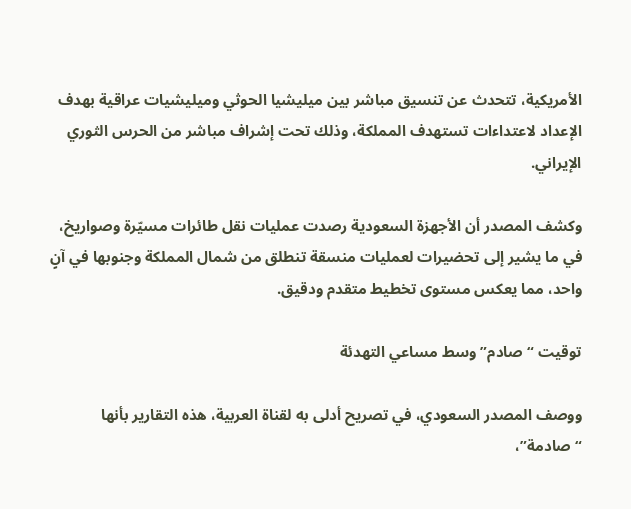الأمريكية، تتحدث عن تنسيق مباشر بين ميليشيا الحوثي وميليشيات عراقية بهدف الإعداد لاعتداءات تستهدف المملكة، وذلك تحت إشراف مباشر من الحرس الثوري الإيراني.

وكشف المصدر أن الأجهزة السعودية رصدت عمليات نقل طائرات مسيّرة وصواريخ، في ما يشير إلى تحضيرات لعمليات منسقة تنطلق من شمال المملكة وجنوبها في آنٍ واحد، مما يعكس مستوى تخطيط متقدم ودقيق.

توقيت “صادم” وسط مساعي التهدئة

ووصف المصدر السعودي، في تصريح أدلى به لقناة العربية، هذه التقارير بأنها “صادمة”،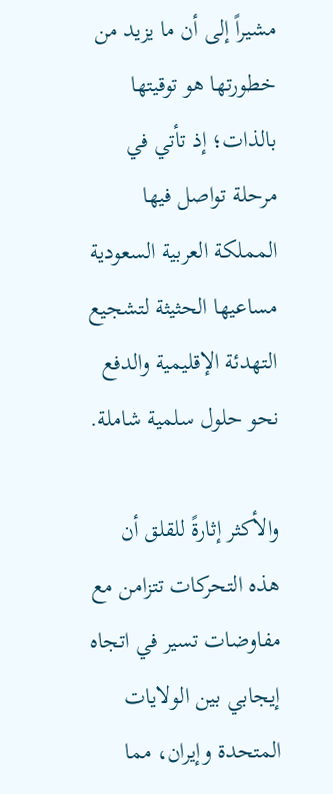مشيراً إلى أن ما يزيد من خطورتها هو توقيتها بالذات؛ إذ تأتي في مرحلة تواصل فيها المملكة العربية السعودية مساعيها الحثيثة لتشجيع التهدئة الإقليمية والدفع نحو حلول سلمية شاملة.

والأكثر إثارةً للقلق أن هذه التحركات تتزامن مع مفاوضات تسير في اتجاه إيجابي بين الولايات المتحدة وإيران، مما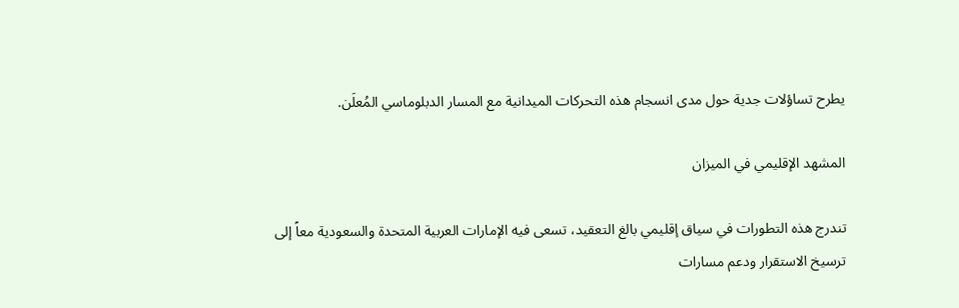يطرح تساؤلات جدية حول مدى انسجام هذه التحركات الميدانية مع المسار الدبلوماسي المُعلَن.

المشهد الإقليمي في الميزان

تندرج هذه التطورات في سياق إقليمي بالغ التعقيد، تسعى فيه الإمارات العربية المتحدة والسعودية معاً إلى ترسيخ الاستقرار ودعم مسارات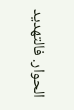الحوار. فالتهديد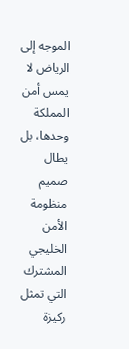الموجه إلى الرياض لا يمس أمن المملكة وحدها، بل يطال صميم منظومة الأمن الخليجي المشترك التي تمثل ركيزة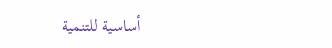أساسية للتنمية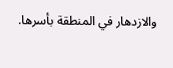والازدهار في المنطقة بأسرها.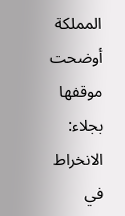المملكة أوضحت موقفها بجلاء: الانخراط في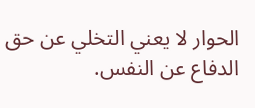الحوار لا يعني التخلي عن حق الدفاع عن النفس.